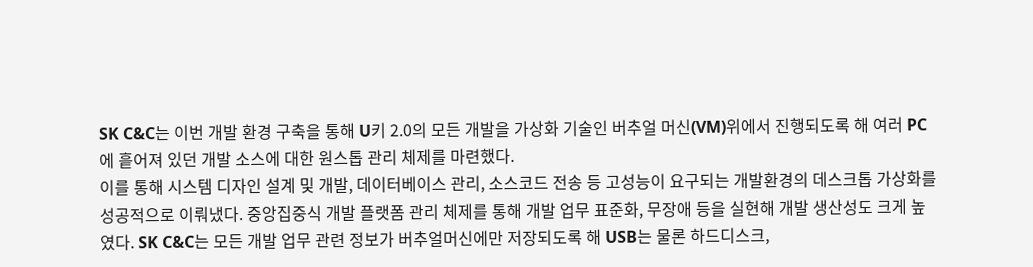SK C&C는 이번 개발 환경 구축을 통해 U키 2.0의 모든 개발을 가상화 기술인 버추얼 머신(VM)위에서 진행되도록 해 여러 PC에 흩어져 있던 개발 소스에 대한 원스톱 관리 체제를 마련했다.
이를 통해 시스템 디자인 설계 및 개발, 데이터베이스 관리, 소스코드 전송 등 고성능이 요구되는 개발환경의 데스크톱 가상화를 성공적으로 이뤄냈다. 중앙집중식 개발 플랫폼 관리 체제를 통해 개발 업무 표준화, 무장애 등을 실현해 개발 생산성도 크게 높였다. SK C&C는 모든 개발 업무 관련 정보가 버추얼머신에만 저장되도록 해 USB는 물론 하드디스크,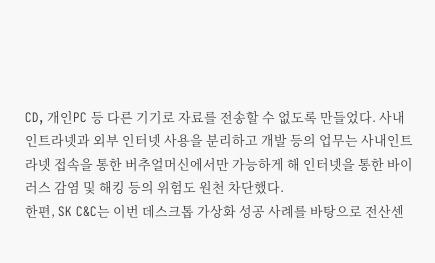CD, 개인PC 등 다른 기기로 자료를 전송할 수 없도록 만들었다. 사내 인트라넷과 외부 인터넷 사용을 분리하고 개발 등의 업무는 사내인트라넷 접속을 통한 버추얼머신에서만 가능하게 해 인터넷을 통한 바이러스 감염 및 해킹 등의 위험도 원천 차단했다.
한편, SK C&C는 이번 데스크톱 가상화 성공 사례를 바탕으로 전산센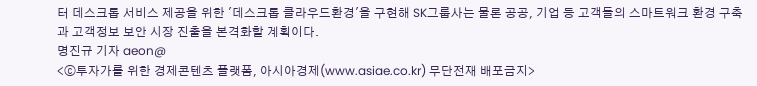터 데스크톱 서비스 제공을 위한 '데스크톱 클라우드환경'을 구현해 SK그룹사는 물론 공공, 기업 등 고객들의 스마트워크 환경 구축과 고객정보 보안 시장 진출을 본격화할 계획이다.
명진규 기자 aeon@
<ⓒ투자가를 위한 경제콘텐츠 플랫폼, 아시아경제(www.asiae.co.kr) 무단전재 배포금지>